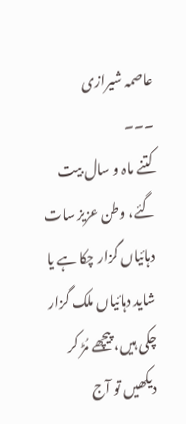عاصمہ شیرازی
۔۔۔
کتنے ماہ و سال بیت گئے، وطن عزیز سات دہائیاں گزار چکا ہے یا شاید دہائیاں ملک گزار چکی ہیں، پیچھے مُڑ کر دیکھیں تو آج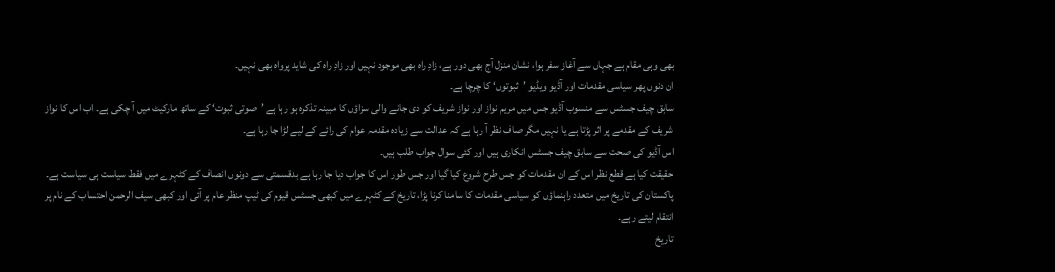بھی وہی مقام ہے جہاں سے آغاز سفر ہوا، نشان منزل آج بھی دور ہے، زادِ راہ بھی موجود نہیں اور زادِ راہ کی شاید پرواہ بھی نہیں۔
ان دنوں پھر سیاسی مقدمات اور آڈیو ویڈیو ’ثبوتوں‘ کا چرچا ہے۔
سابق چیف جسٹس سے منسوب آڈیو جس میں مریم نواز اور نواز شریف کو دی جانے والی سزاؤں کا مبینہ تذکرہ ہو رہا ہے ’صوتی ثبوت‘ کے ساتھ مارکیٹ میں آ چکی ہے۔ اب اس کا نواز شریف کے مقدمے پر اثر پڑتا ہے یا نہیں مگر صاف نظر آ رہا ہے کہ عدالت سے زیادہ مقدمہ عوام کی رائے کے لیے لڑا جا رہا ہے۔
اس آڈیو کی صحت سے سابق چیف جسٹس انکاری ہیں اور کئی سوال جواب طلب ہیں۔
حقیقت کیا ہے قطع نظر اس کے ان مقدمات کو جس طرح شروع کیا گیا اور جس طور اس کا جواب دیا جا رہا ہے بدقسمتی سے دونوں انصاف کے کٹہرے میں فقط سیاست ہی سیاست ہے۔
پاکستان کی تاریخ میں متعدد راہنماؤں کو سیاسی مقدمات کا سامنا کرنا پڑا، تاریخ کے کٹہرے میں کبھی جسٹس قیوم کی ٹیپ منظر عام پر آئی اور کبھی سیف الرحمن احتساب کے نام پر انتقام لیتے رہے۔
تاریخ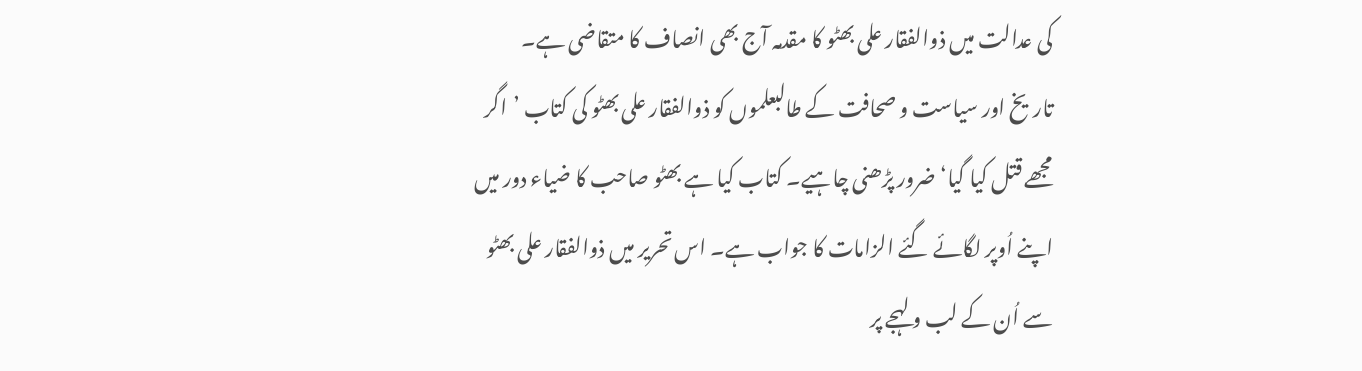کی عدالت میں ذوالفقار علی بھٹو کا مقدمہ آج بھی انصاف کا متقاضی ہے۔
تاریخ اور سیاست و صحافت کے طالبعلموں کو ذوالفقار علی بھٹو کی کتاب ’اگر مجھے قتل کیا گیا‘ ضرور پڑھنی چاہیے۔ کتاب کیا ہے بھٹو صاحب کا ضیاء دور میں اپنے اُوپر لگائے گئے الزامات کا جواب ہے۔ اس تحریر میں ذوالفقار علی بھٹو سے اُن کے لب و لہجے پر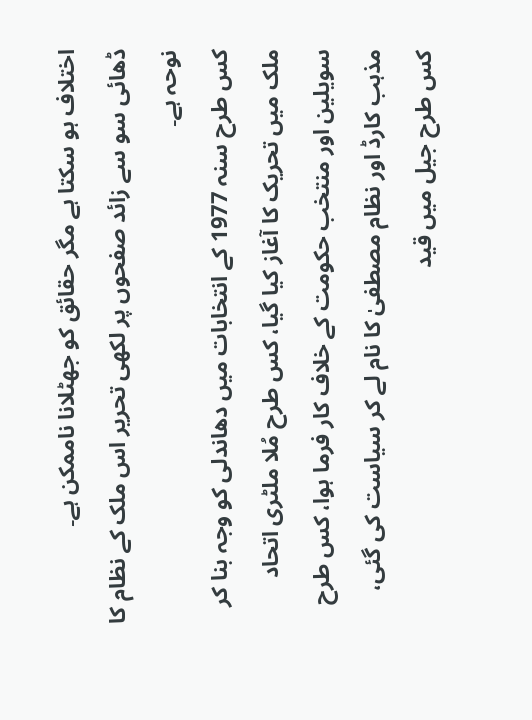اختلاف ہو سکتا ہے مگر حقائق کو جھٹلانا ناممکن ہے۔
ڈھائی سو سے زائد صفحوں پر لکھی تحریر اس ملک کے نظام کا نوحہ ہے۔
کس طرح سنہ 1977 کے انتخابات میں دھاندلی کو وجہ بنا کر ملک میں تحریک کا آغاز کیا گیا، کس طرح مُلا ملٹری اتحاد سویلین اور منتخب حکومت کے خلاف کار فرما ہوا، کس طرح مذہب کارڈ اور نظام مصطفیٰ کا نام لے کر سیاست کی گئی، کس طرح جیل میں قید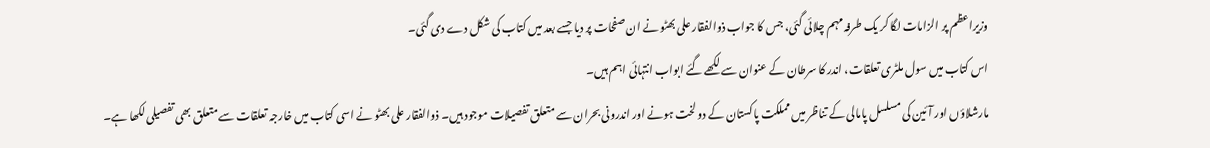وزیراعظم پر الزامات لگا کر یک طرفہ مہم چلائی گئی، جس کا جواب ذوالفقار علی بھٹو نے ان صفحات پر دیا جسے بعد میں کتاب کی شکل دے دی گئی۔
اس کتاب میں سول ملٹری تعلقات، اندر کا سرطان کے عنوان سے لکھے گئے ابواب انتہائی اہم ہیں۔
مارشلاؤں اور آئین کی مسلسل پامالی کے تناظر میں مملکت پاکستان کے دو لخت ہونے اور اندرونی بحران سے متعلق تفصیلات موجود ہیں۔ ذوالفقار علی بھٹو نے اسی کتاب میں خارجہ تعلقات سے متعلق بھی تفصیلی لکھا ہے۔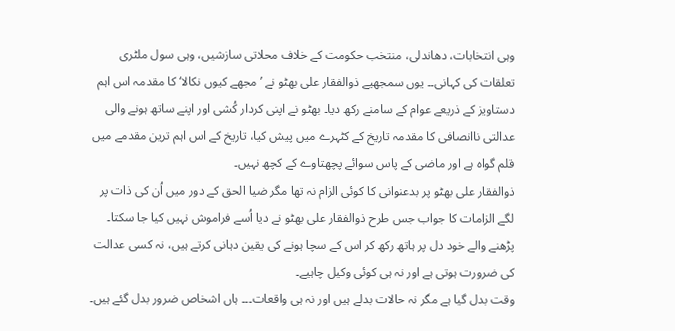وہی انتخابات، دھاندلی، منتخب حکومت کے خلاف محلاتی سازشیں، وہی سول ملٹری تعلقات کی کہانی۔۔ یوں سمجھیے ذوالفقار علی بھٹو نے ’مجھے کیوں نکالا‘ کا مقدمہ اس اہم دستاویز کے ذریعے عوام کے سامنے رکھ دیا۔ بھٹو نے اپنی کردار کُشی اور اپنے ساتھ ہونے والی عدالتی ناانصافی کا مقدمہ تاریخ کے کٹہرے میں پیش کیا، تاریخ کے اس اہم ترین مقدمے میں قلم گواہ ہے اور ماضی کے پاس سوائے پچھتاوے کے کچھ نہیں۔
ذوالفقار علی بھٹو پر بدعنوانی کا کوئی الزام نہ تھا مگر ضیا الحق کے دور میں اُن کی ذات پر لگے الزامات کا جواب جس طرح ذوالفقار علی بھٹو نے دیا اُسے فراموش نہیں کیا جا سکتا۔ پڑھنے والے خود دل پر ہاتھ رکھ کر اس کے سچا ہونے کی یقین دہانی کرتے ہیں، نہ کسی عدالت کی ضرورت ہوتی ہے اور نہ ہی کوئی وکیل چاہیے۔
وقت بدل گیا ہے مگر نہ حالات بدلے ہیں اور نہ ہی واقعات۔۔۔ ہاں اشخاص ضرور بدل گئے ہیں۔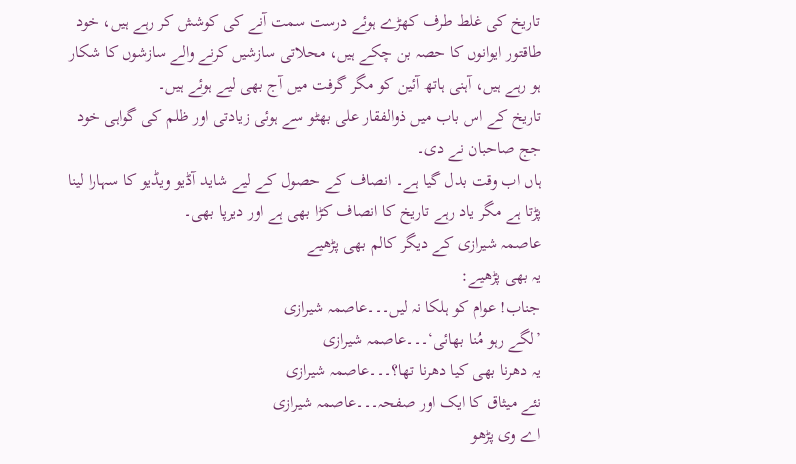تاریخ کی غلط طرف کھڑے ہوئے درست سمت آنے کی کوشش کر رہے ہیں، خود طاقتور ایوانوں کا حصہ بن چکے ہیں، محلاتی سازشیں کرنے والے سازشوں کا شکار ہو رہے ہیں، آہنی ہاتھ آئین کو مگر گرفت میں آج بھی لیے ہوئے ہیں۔
تاریخ کے اس باب میں ذوالفقار علی بھٹو سے ہوئی زیادتی اور ظلم کی گواہی خود جج صاحبان نے دی۔
ہاں اب وقت بدل گیا ہے۔ انصاف کے حصول کے لیے شاید آڈیو ویڈیو کا سہارا لینا پڑتا ہے مگر یاد رہے تاریخ کا انصاف کڑا بھی ہے اور دیرپا بھی۔
عاصمہ شیرازی کے دیگر کالم بھی پڑھیے
یہ بھی پڑھیے:
جناب! عوام کو ہلکا نہ لیں۔۔۔عاصمہ شیرازی
’لگے رہو مُنا بھائی‘۔۔۔عاصمہ شیرازی
یہ دھرنا بھی کیا دھرنا تھا؟۔۔۔عاصمہ شیرازی
نئے میثاق کا ایک اور صفحہ۔۔۔عاصمہ شیرازی
اے وی پڑھو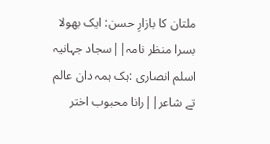ملتان کا بازارِ حسن: ایک بھولا بسرا منظر نامہ||سجاد جہانیہ
اسلم انصاری :ہک ہمہ دان عالم تے شاعر||رانا محبوب اختر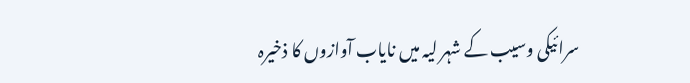سرائیکی وسیب کے شہر لیہ میں نایاب آوازوں کا ذخیرہ